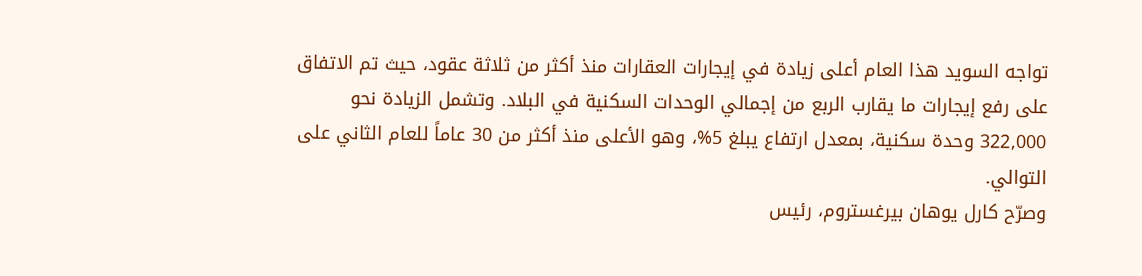تواجه السويد هذا العام أعلى زيادة في إيجارات العقارات منذ أكثر من ثلاثة عقود، حيث تم الاتفاق على رفع إيجارات ما يقارب الربع من إجمالي الوحدات السكنية في البلاد. وتشمل الزيادة نحو 322,000 وحدة سكنية، بمعدل ارتفاع يبلغ 5%، وهو الأعلى منذ أكثر من 30 عاماً للعام الثاني على التوالي.
وصرّح كارل يوهان بيرغستروم، رئيس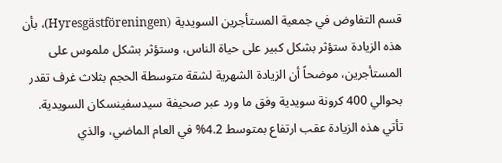قسم التفاوض في جمعية المستأجرين السويدية (Hyresgästföreningen)، بأن هذه الزيادة ستؤثر بشكل كبير على حياة الناس، وستؤثر بشكل ملموس على المستأجرين، موضحاً أن الزيادة الشهرية لشقة متوسطة الحجم بثلاث غرف تقدر بحوالي 400 كرونة سويدية وفق ما ورد عبر صحيفة سيدسفينسكان السويدية.
تأتي هذه الزيادة عقب ارتفاع بمتوسط 4.2% في العام الماضي، والذي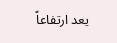يعد ارتفاعاً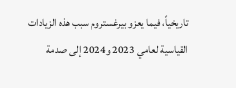تاريخياً، فيما يعزو بيرغستروم سبب هذه الزيادات القياسية لعامي 2023 و2024 إلى صدمة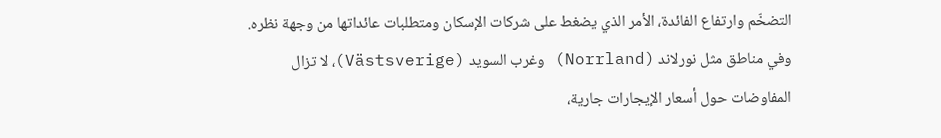التضخّم وارتفاع الفائدة، الأمر الذي يضغط على شركات الإسكان ومتطلبات عائداتها من وجهة نظره.
وفي مناطق مثل نورلاند (Norrland) وغرب السويد (Västsverige)، لا تزال المفاوضات حول أسعار الإيجارات جارية،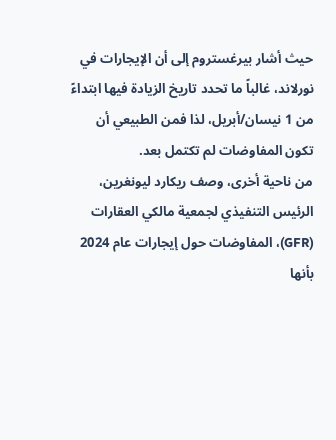حيث أشار بيرغستروم إلى أن الإيجارات في نورلاند، غالباً ما تحدد تاريخ الزيادة فيها ابتداءً من 1 نيسان/أبريل، لذا فمن الطبيعي أن تكون المفاوضات لم تكتمل بعد.
من ناحية أخرى، وصف ريكارد ليونغرين، الرئيس التنفيذي لجمعية مالكي العقارات (GFR)، المفاوضات حول إيجارات عام 2024 بأنها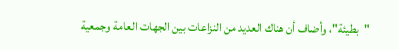"بطيئة"، وأضاف أن هناك العديد من النزاعات بين الجهات العامة وجمعية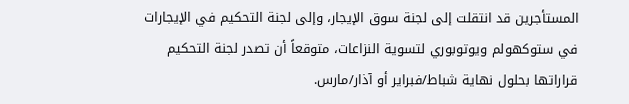المستأجرين قد انتقلت إلى لجنة سوق الإيجار، وإلى لجنة التحكيم في الإيجارات في ستوكهولم ويوتوبوري لتسوية النزاعات، متوقعاً أن تصدر لجنة التحكيم قراراتها بحلول نهاية شباط/فبراير أو آذار/مارس.